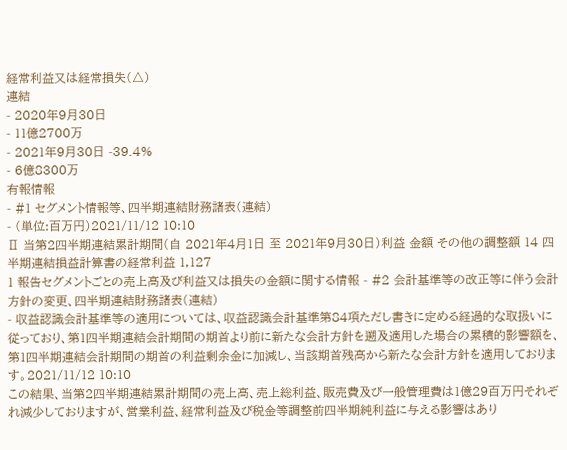経常利益又は経常損失(△)
連結
- 2020年9月30日
- 11億2700万
- 2021年9月30日 -39.4%
- 6億8300万
有報情報
- #1 セグメント情報等、四半期連結財務諸表(連結)
- (単位:百万円)2021/11/12 10:10
Ⅱ 当第2四半期連結累計期間(自 2021年4月1日 至 2021年9月30日)利益 金額 その他の調整額 14 四半期連結損益計算書の経常利益 1,127
1 報告セグメントごとの売上高及び利益又は損失の金額に関する情報 - #2 会計基準等の改正等に伴う会計方針の変更、四半期連結財務諸表(連結)
- 収益認識会計基準等の適用については、収益認識会計基準第84項ただし書きに定める経過的な取扱いに従っており、第1四半期連結会計期間の期首より前に新たな会計方針を遡及適用した場合の累積的影響額を、第1四半期連結会計期間の期首の利益剰余金に加減し、当該期首残高から新たな会計方針を適用しております。2021/11/12 10:10
この結果、当第2四半期連結累計期間の売上高、売上総利益、販売費及び一般管理費は1億29百万円それぞれ減少しておりますが、営業利益、経常利益及び税金等調整前四半期純利益に与える影響はあり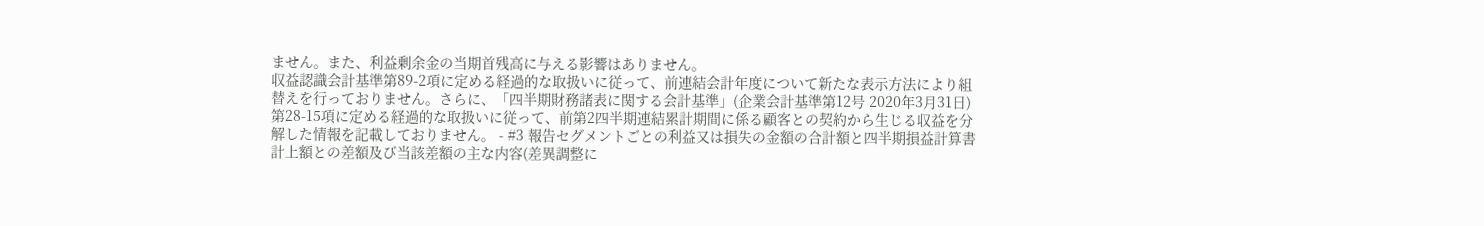ません。また、利益剰余金の当期首残高に与える影響はありません。
収益認識会計基準第89-2項に定める経過的な取扱いに従って、前連結会計年度について新たな表示方法により組替えを行っておりません。さらに、「四半期財務諸表に関する会計基準」(企業会計基準第12号 2020年3月31日)第28-15項に定める経過的な取扱いに従って、前第2四半期連結累計期間に係る顧客との契約から生じる収益を分解した情報を記載しておりません。 - #3 報告セグメントごとの利益又は損失の金額の合計額と四半期損益計算書計上額との差額及び当該差額の主な内容(差異調整に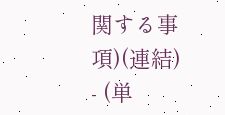関する事項)(連結)
- (単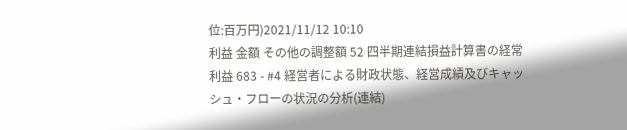位:百万円)2021/11/12 10:10
利益 金額 その他の調整額 52 四半期連結損益計算書の経常利益 683 - #4 経営者による財政状態、経営成績及びキャッシュ・フローの状況の分析(連結)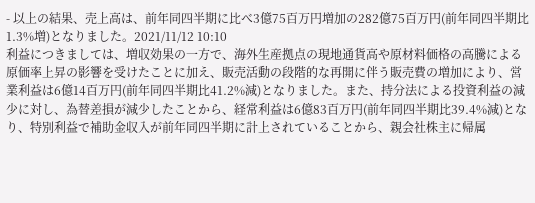- 以上の結果、売上高は、前年同四半期に比べ3億75百万円増加の282億75百万円(前年同四半期比1.3%増)となりました。2021/11/12 10:10
利益につきましては、増収効果の一方で、海外生産拠点の現地通貨高や原材料価格の高騰による原価率上昇の影響を受けたことに加え、販売活動の段階的な再開に伴う販売費の増加により、営業利益は6億14百万円(前年同四半期比41.2%減)となりました。また、持分法による投資利益の減少に対し、為替差損が減少したことから、経常利益は6億83百万円(前年同四半期比39.4%減)となり、特別利益で補助金収入が前年同四半期に計上されていることから、親会社株主に帰属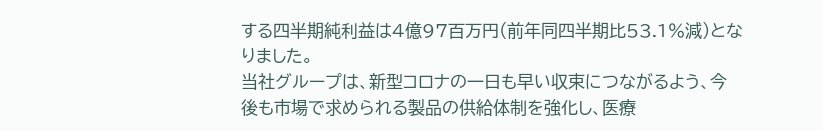する四半期純利益は4億97百万円(前年同四半期比53.1%減)となりました。
当社グループは、新型コロナの一日も早い収束につながるよう、今後も市場で求められる製品の供給体制を強化し、医療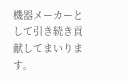機器メーカーとして引き続き貢献してまいります。